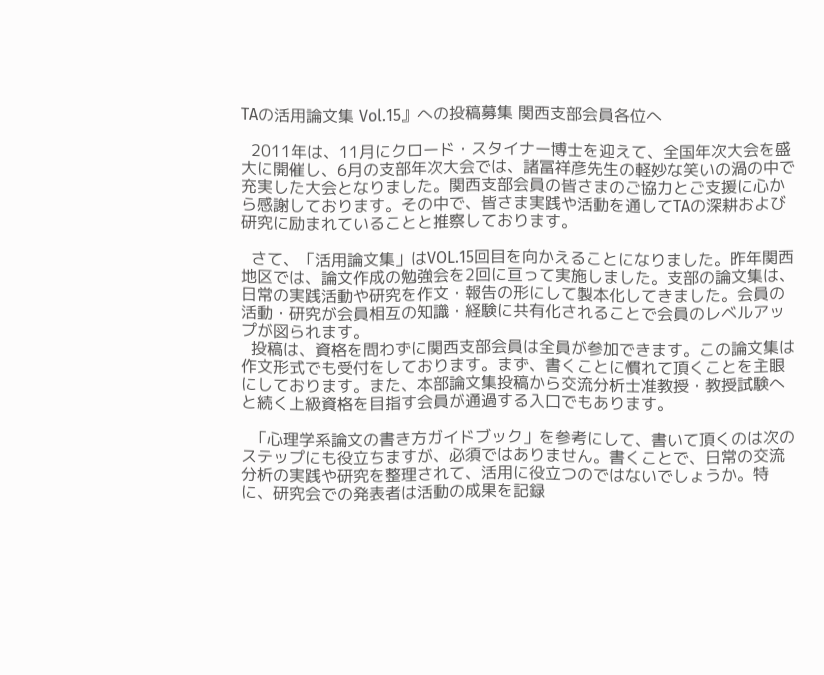TAの活用論文集 Vol.15』への投稿募集 関西支部会員各位へ

  2011年は、11月にクロード・スタイナー博士を迎えて、全国年次大会を盛大に開催し、6月の支部年次大会では、諸冨祥彦先生の軽妙な笑いの渦の中で充実した大会となりました。関西支部会員の皆さまのご協力とご支援に心から感謝しております。その中で、皆さま実践や活動を通してTAの深耕および研究に励まれていることと推察しております。

  さて、「活用論文集」はVOL.15回目を向かえることになりました。昨年関西地区では、論文作成の勉強会を2回に亘って実施しました。支部の論文集は、日常の実践活動や研究を作文・報告の形にして製本化してきました。会員の活動・研究が会員相互の知識・経験に共有化されることで会員のレベルアップが図られます。
  投稿は、資格を問わずに関西支部会員は全員が参加できます。この論文集は作文形式でも受付をしております。まず、書くことに慣れて頂くことを主眼にしております。また、本部論文集投稿から交流分析士准教授・教授試験へと続く上級資格を目指す会員が通過する入口でもあります。

  「心理学系論文の書き方ガイドブック」を参考にして、書いて頂くのは次のステップにも役立ちますが、必須ではありません。書くことで、日常の交流分析の実践や研究を整理されて、活用に役立つのではないでしょうか。特に、研究会での発表者は活動の成果を記録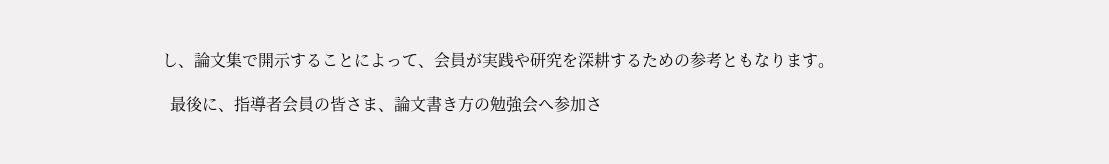し、論文集で開示することによって、会員が実践や研究を深耕するための参考ともなります。

  最後に、指導者会員の皆さま、論文書き方の勉強会へ参加さ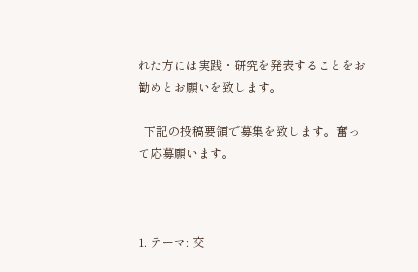れた方には実践・研究を発表することをお勧めとお願いを致します。

  下記の投稿要領で募集を致します。奮って応募願います。



1. テーマ: 交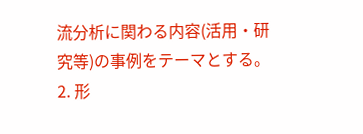流分析に関わる内容(活用・研究等)の事例をテーマとする。
2. 形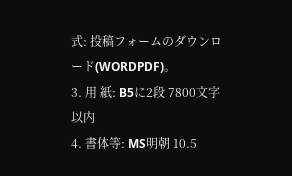式: 投稿フォームのダウンロード(WORDPDF)。
3. 用 紙: B5に2段 7800文字以内
4. 書体等: MS明朝 10.5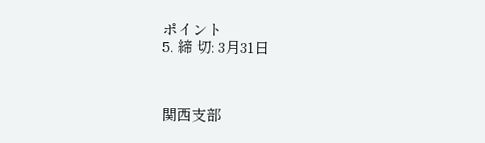ポイント
5. 締 切: 3月31日



関西支部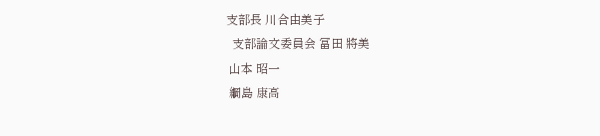支部長 川合由美子
  支部論文委員会 冨田 將美
 山本 昭一
 綱島 康高